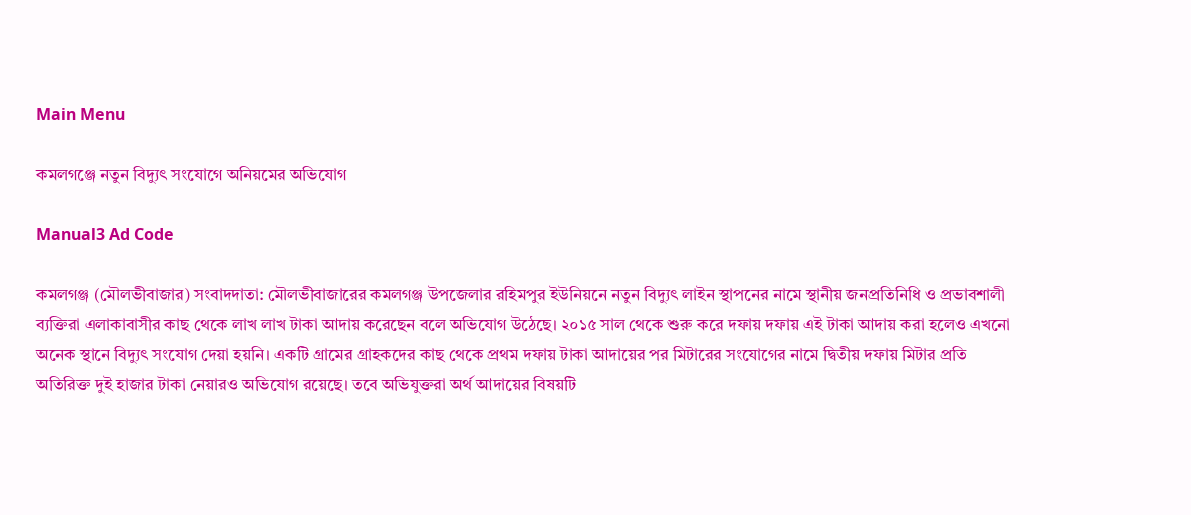Main Menu

কমলগঞ্জে নতুন বিদ্যুৎ সংযোগে অনিয়মের অভিযোগ

Manual3 Ad Code

কমলগঞ্জ (মৌলভীবাজার) সংবাদদাতা: মৌলভীবাজারের কমলগঞ্জ উপজেলার রহিমপুর ইউনিয়নে নতুন বিদ্যুৎ লাইন স্থাপনের নামে স্থানীয় জনপ্রতিনিধি ও প্রভাবশালী ব্যক্তিরা এলাকাবাসীর কাছ থেকে লাখ লাখ টাকা আদায় করেছেন বলে অভিযোগ উঠেছে। ২০১৫ সাল থেকে শুরু করে দফায় দফায় এই টাকা আদায় করা হলেও এখনো অনেক স্থানে বিদ্যুৎ সংযোগ দেয়া হয়নি। একটি গ্রামের গ্রাহকদের কাছ থেকে প্রথম দফায় টাকা আদায়ের পর মিটারের সংযোগের নামে দ্বিতীয় দফায় মিটার প্রতি অতিরিক্ত দুই হাজার টাকা নেয়ারও অভিযোগ রয়েছে। তবে অভিযুক্তরা অর্থ আদায়ের বিষয়টি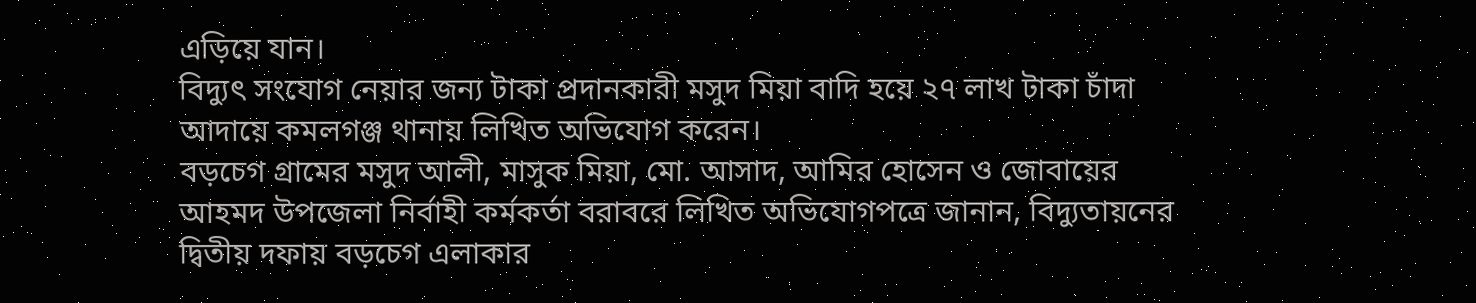এড়িয়ে যান।
বিদ্যুৎ সংযোগ নেয়ার জন্য টাকা প্রদানকারী মসুদ মিয়া বাদি হয়ে ২৭ লাখ টাকা চাঁদা আদায়ে কমলগঞ্জ থানায় লিখিত অভিযোগ করেন।
বড়চেগ গ্রামের মসুদ আলী, মাসুক মিয়া, মো. আসাদ, আমির হোসেন ও জোবায়ের আহমদ উপজেলা নির্বাহী কর্মকর্তা বরাবরে লিখিত অভিযোগপত্রে জানান, বিদ্যুতায়নের দ্বিতীয় দফায় বড়চেগ এলাকার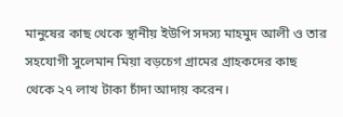মানুষের কাছ থেকে স্থানীয় ইউপি সদস্য মাহমুদ আলী ও তার সহযোগী সুলেমান মিয়া বড়চেগ গ্রামের গ্রাহকদের কাছ থেকে ২৭ লাখ টাকা চাঁদা আদায় করেন।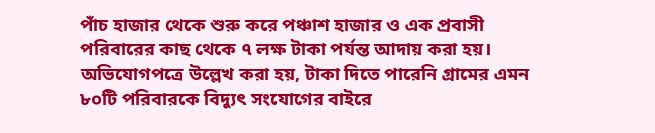পাঁচ হাজার থেকে শুরু করে পঞ্চাশ হাজার ও এক প্রবাসী পরিবারের কাছ থেকে ৭ লক্ষ টাকা পর্যন্ত আদায় করা হয়। অভিযোগপত্রে উল্লেখ করা হয়, টাকা দিতে পারেনি গ্রামের এমন ৮০টি পরিবারকে বিদ্যুৎ সংযোগের বাইরে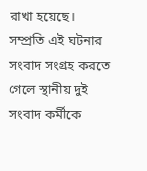রাখা হয়েছে। সম্প্রতি এই ঘটনার সংবাদ সংগ্রহ করতে গেলে স্থানীয় দুই সংবাদ কর্মীকে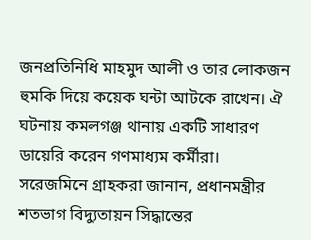জনপ্রতিনিধি মাহমুদ আলী ও তার লোকজন হুমকি দিয়ে কয়েক ঘন্টা আটকে রাখেন। ঐ ঘটনায় কমলগঞ্জ থানায় একটি সাধারণ ডায়েরি করেন গণমাধ্যম কর্মীরা।
সরেজমিনে গ্রাহকরা জানান, প্রধানমন্ত্রীর শতভাগ বিদ্যুতায়ন সিদ্ধান্তের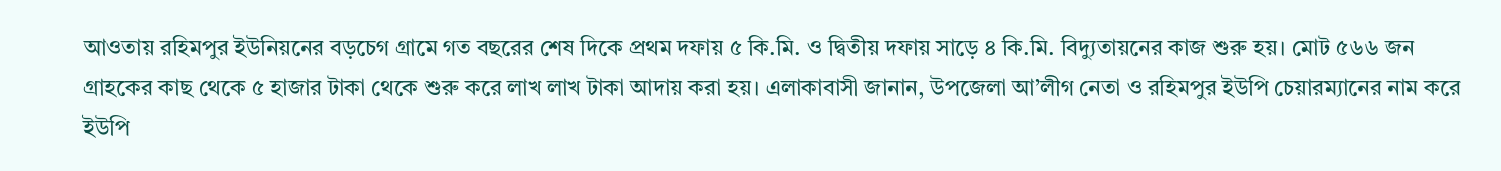আওতায় রহিমপুর ইউনিয়নের বড়চেগ গ্রামে গত বছরের শেষ দিকে প্রথম দফায় ৫ কি.মি. ও দ্বিতীয় দফায় সাড়ে ৪ কি.মি. বিদ্যুতায়নের কাজ শুরু হয়। মোট ৫৬৬ জন গ্রাহকের কাছ থেকে ৫ হাজার টাকা থেকে শুরু করে লাখ লাখ টাকা আদায় করা হয়। এলাকাবাসী জানান, উপজেলা আ’লীগ নেতা ও রহিমপুর ইউপি চেয়ারম্যানের নাম করে ইউপি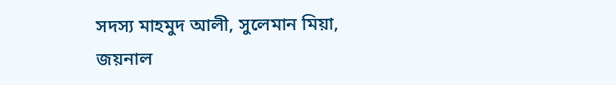সদস্য মাহমুদ আলী, সুলেমান মিয়া, জয়নাল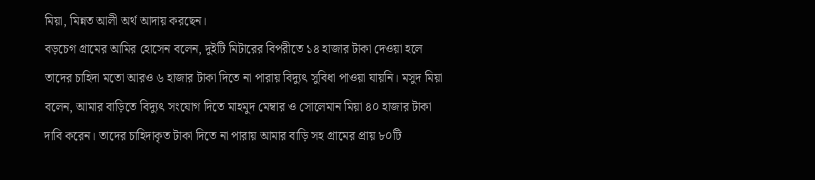মিয়া, মিন্নত আলী অর্থ আদায় করছেন।
বড়চেগ গ্রামের আমির হোসেন বলেন, দুইটি মিটারের বিপরীতে ১৪ হাজার টাকা দেওয়া হলে তাদের চাহিদা মতো আরও ৬ হাজার টাকা দিতে না পারায় বিদ্যুৎ সুবিধা পাওয়া যায়নি। মসুদ মিয়া বলেন, আমার বাড়িতে বিদ্যুৎ সংযোগ দিতে মাহমুদ মেম্বার ও সোলেমান মিয়া ৪০ হাজার টাকা দাবি করেন। তাদের চাহিদাকৃত টাকা দিতে না পারায় আমার বাড়ি সহ গ্রামের প্রায় ৮০টি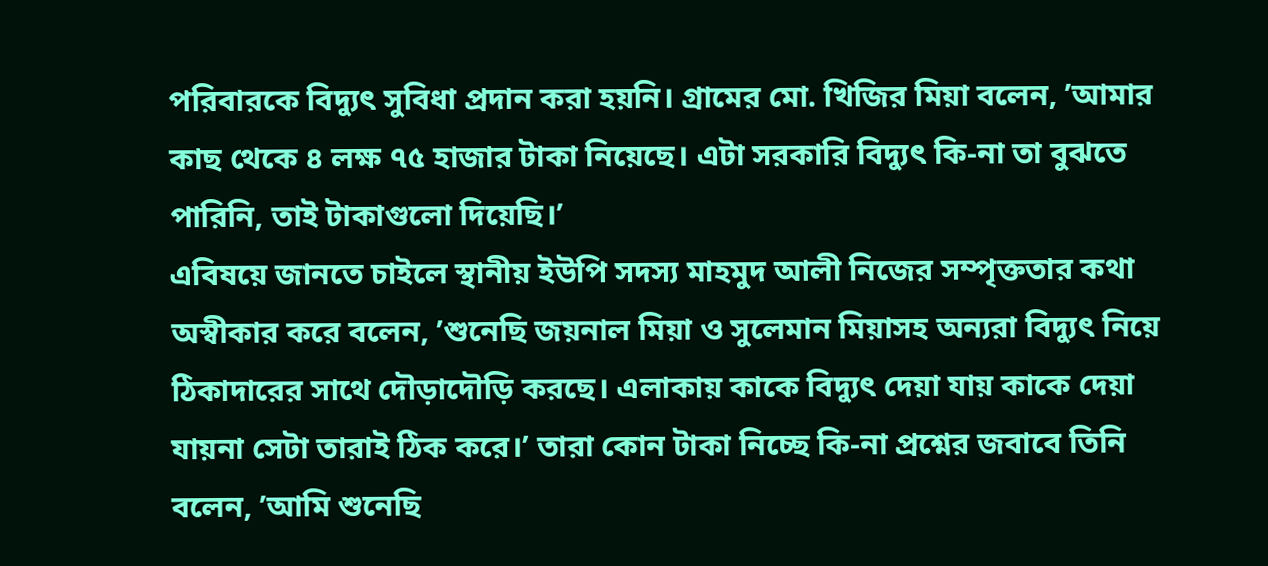পরিবারকে বিদ্যুৎ সুবিধা প্রদান করা হয়নি। গ্রামের মো. খিজির মিয়া বলেন, ’আমার কাছ থেকে ৪ লক্ষ ৭৫ হাজার টাকা নিয়েছে। এটা সরকারি বিদ্যুৎ কি-না তা বুঝতে পারিনি, তাই টাকাগুলো দিয়েছি।’
এবিষয়ে জানতে চাইলে স্থানীয় ইউপি সদস্য মাহমুদ আলী নিজের সম্পৃক্ততার কথা অস্বীকার করে বলেন, ’শুনেছি জয়নাল মিয়া ও সুলেমান মিয়াসহ অন্যরা বিদ্যুৎ নিয়ে ঠিকাদারের সাথে দৌড়াদৌড়ি করছে। এলাকায় কাকে বিদ্যুৎ দেয়া যায় কাকে দেয়া যায়না সেটা তারাই ঠিক করে।’ তারা কোন টাকা নিচ্ছে কি-না প্রশ্নের জবাবে তিনি বলেন, ’আমি শুনেছি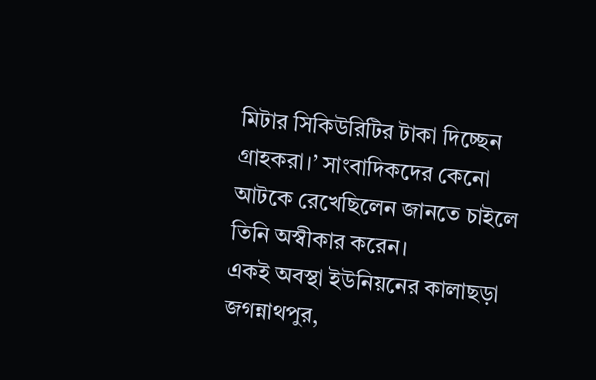মিটার সিকিউরিটির টাকা দিচ্ছেন গ্রাহকরা।’ সাংবাদিকদের কেনো আটকে রেখেছিলেন জানতে চাইলে তিনি অস্বীকার করেন।
একই অবস্থা ইউনিয়নের কালাছড়া জগন্নাথপুর,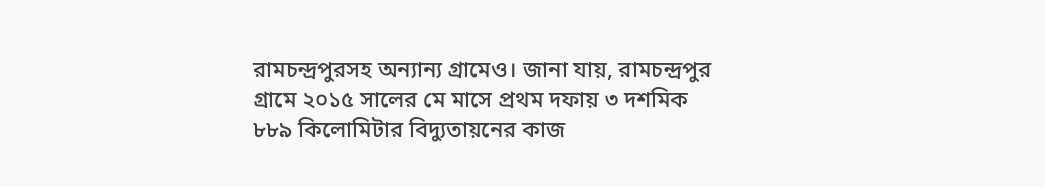রামচন্দ্রপুরসহ অন্যান্য গ্রামেও। জানা যায়, রামচন্দ্রপুর গ্রামে ২০১৫ সালের মে মাসে প্রথম দফায় ৩ দশমিক ৮৮৯ কিলোমিটার বিদ্যুতায়নের কাজ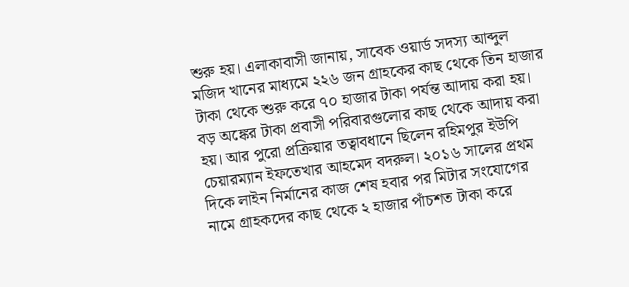শুরু হয়। এলাকাবাসী জানায়, সাবেক ওয়ার্ড সদস্য আব্দুল মজিদ খানের মাধ্যমে ২২৬ জন গ্রাহকের কাছ থেকে তিন হাজার টাকা থেকে শুরু করে ৭০ হাজার টাকা পর্যন্ত আদায় করা হয়। বড় অঙ্কের টাকা প্রবাসী পরিবারগুলোর কাছ থেকে আদায় করা হয়। আর পুরো প্রক্রিয়ার তত্বাবধানে ছিলেন রহিমপুর ইউপি চেয়ারম্যান ইফতেখার আহমেদ বদরুল। ২০১৬ সালের প্রথম দিকে লাইন নির্মানের কাজ শেষ হবার পর মিটার সংযোগের নামে গ্রাহকদের কাছ থেকে ২ হাজার পাঁচশত টাকা করে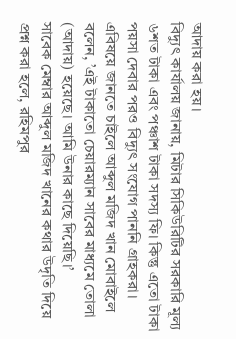আদায় করা হয়।
বিদ্যুৎ কার্যালয় জানায়, মিটার সিকিউরিটির সরকারি মূল্য ৬শত টাকা এবং পঞ্চাশ টাকা সদস্য ফি। কিন্তু এতো টাকা পয়সা দেবার পরও বিদ্যুৎ সংযোগ পাননি গ্রাহকরা।
এবিষয়ে জানতে চাইলে আব্দুল মজিদ খান মোবাইলে বলেন, ’এই টাকাতো চেয়ারম্যান সাবের মাধ্যমে তোলা (আদায়) হয়েছে। আমি উনার কাছে দিয়েছি।’
সাবেক মেম্বার আব্দুল মজিদ খানের কথার উদৃতি দিয়ে প্রশ্ন করা হলে, রহিমপুর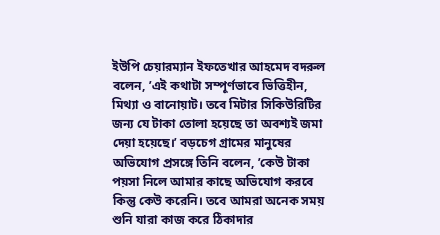ইউপি চেয়ারম্যান ইফতেখার আহমেদ বদরুল বলেন, ’এই কথাটা সম্পূর্ণভাবে ভিত্তিহীন, মিথ্যা ও বানোয়াট। তবে মিটার সিকিউরিটির জন্য যে টাকা তোলা হয়েছে তা অবশ্যই জমা দেয়া হয়েছে।’ বড়চেগ গ্রামের মানুষের অভিযোগ প্রসঙ্গে তিনি বলেন, ’কেউ টাকা পয়সা নিলে আমার কাছে অভিযোগ করবে কিন্তু কেউ করেনি। তবে আমরা অনেক সময় শুনি যারা কাজ করে ঠিকাদার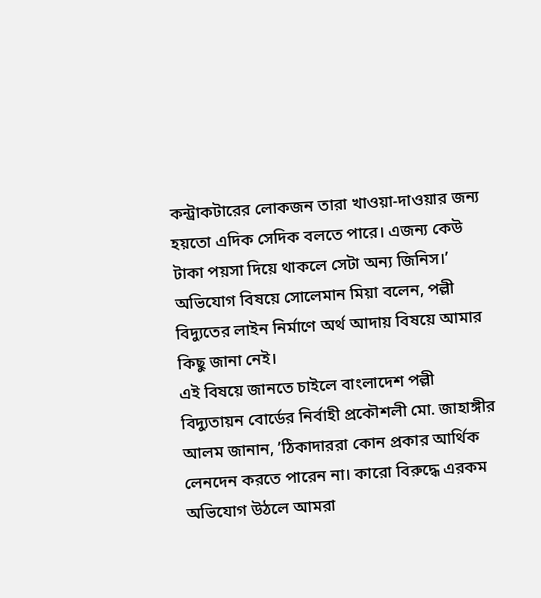কন্ট্রাকটারের লোকজন তারা খাওয়া-দাওয়ার জন্য হয়তো এদিক সেদিক বলতে পারে। এজন্য কেউ টাকা পয়সা দিয়ে থাকলে সেটা অন্য জিনিস।’ অভিযোগ বিষয়ে সোলেমান মিয়া বলেন, পল্লী বিদ্যুতের লাইন নির্মাণে অর্থ আদায় বিষয়ে আমার কিছু জানা নেই।
এই বিষয়ে জানতে চাইলে বাংলাদেশ পল্লী বিদ্যুতায়ন বোর্ডের নির্বাহী প্রকৌশলী মো. জাহাঙ্গীর আলম জানান, ’ঠিকাদাররা কোন প্রকার আর্থিক লেনদেন করতে পারেন না। কারো বিরুদ্ধে এরকম অভিযোগ উঠলে আমরা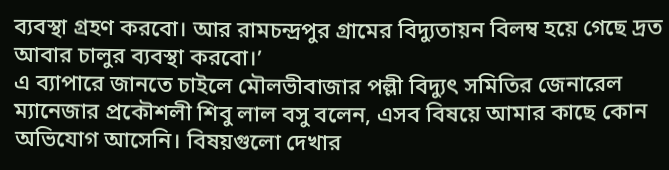ব্যবস্থা গ্রহণ করবো। আর রামচন্দ্রপুর গ্রামের বিদ্যুতায়ন বিলম্ব হয়ে গেছে দ্রত আবার চালুর ব্যবস্থা করবো।’
এ ব্যাপারে জানতে চাইলে মৌলভীবাজার পল্লী বিদ্যুৎ সমিতির জেনারেল ম্যানেজার প্রকৌশলী শিবু লাল বসু বলেন, এসব বিষয়ে আমার কাছে কোন অভিযোগ আসেনি। বিষয়গুলো দেখার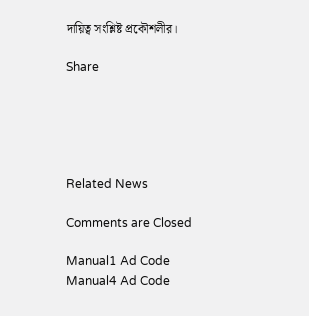দায়িত্ব সংশ্লিষ্ট প্রকৌশলীর।

Share





Related News

Comments are Closed

Manual1 Ad Code
Manual4 Ad Code